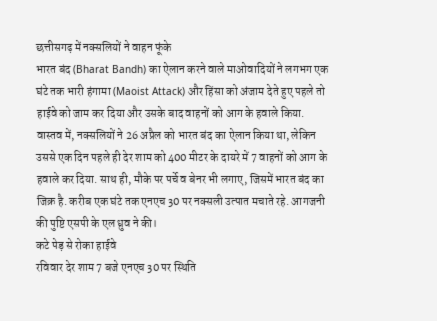छत्तीसगढ़ में नक्सलियों ने वाहन फूंके
भारत बंद (Bharat Bandh) का ऐलान करने वाले माओवादियों ने लगभग एक घंटे तक भारी हंगामा (Maoist Attack) और हिंसा को अंजाम देते हुए पहले तो हाईवे को जाम कर दिया और उसके बाद वाहनों को आग के हवाले किया.
वास्तव में, नक्सलियों ने 26 अप्रैल को भारत बंद का ऐलान किया था, लेकिन उससे एक दिन पहले ही देर शाम को 400 मीटर के दायरे में 7 वाहनों को आग के हवाले कर दिया. साथ ही, मौके पर पर्चे व बेनर भी लगाए, जिसमें भारत बंद का जिक्र है. करीब एक घंटे तक एनएच 30 पर नक्सली उत्पात मचाते रहे. आगजनी की पुष्टि एसपी के एल ध्रुव ने की।
कटे पेड़ से रोका हाईवे
रविवार देर शाम 7 बजे एनएच 30 पर स्थिति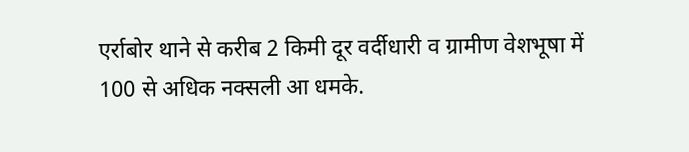एर्राबोर थाने से करीब 2 किमी दूर वर्दीधारी व ग्रामीण वेशभूषा में 100 से अधिक नक्सली आ धमके.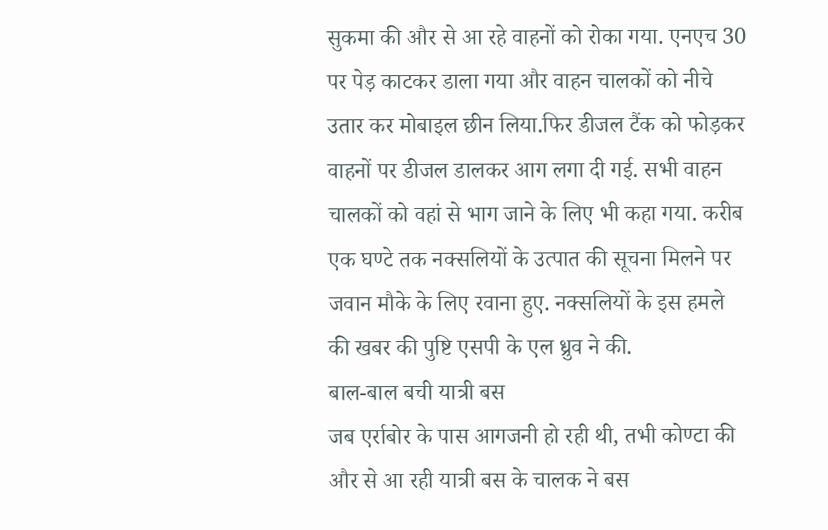सुकमा की और से आ रहे वाहनों को रोका गया. एनएच 30 पर पेड़ काटकर डाला गया और वाहन चालकों को नीचे उतार कर मोबाइल छीन लिया.फिर डीजल टैंक को फोड़कर वाहनों पर डीजल डालकर आग लगा दी गई. सभी वाहन चालकों को वहां से भाग जाने के लिए भी कहा गया. करीब एक घण्टे तक नक्सलियों के उत्पात की सूचना मिलने पर जवान मौके के लिए रवाना हुए. नक्सलियों के इस हमले की खबर की पुष्टि एसपी के एल ध्रुव ने की.
बाल-बाल बची यात्री बस
जब एर्राबोर के पास आगजनी हो रही थी, तभी कोण्टा की और से आ रही यात्री बस के चालक ने बस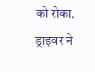को रोका. ड्राइवर ने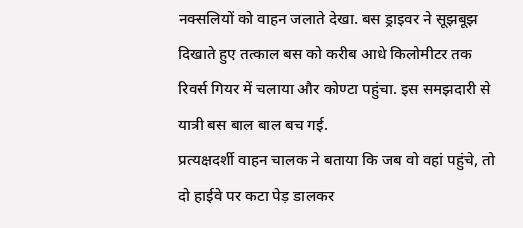नक्सलियों को वाहन जलाते देखा. बस ड्राइवर ने सूझबूझ दिखाते हुए तत्काल बस को करीब आधे किलोमीटर तक रिवर्स गियर में चलाया और कोण्टा पहुंचा. इस समझदारी से यात्री बस बाल बाल बच गई.
प्रत्यक्षदर्शी वाहन चालक ने बताया कि जब वो वहां पहुंचे, तो दो हाईवे पर कटा पेड़ डालकर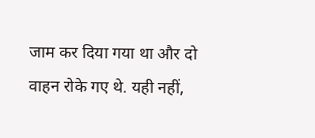जाम कर दिया गया था और दो वाहन रोके गए थे. यही नहीं,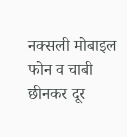नक्सली मोबाइल फोन व चाबी छीनकर दूर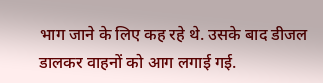भाग जाने के लिए कह रहे थे. उसके बाद डीजल डालकर वाहनों को आग लगाई गई.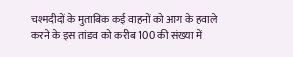चश्मदीदों के मुताबिक कई वाहनों को आग के हवाले करने के इस तांडव को करीब 100 की संख्या में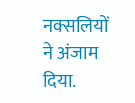नक्सलियों ने अंजाम दिया.